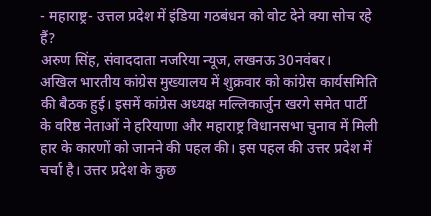- महाराष्ट्र- उत्तल प्रदेश में इंडिया गठबंधन को वोट देने क्या सोच रहे हैं?
अरुण सिंह, संवाददाता नजरिया न्यूज, लखनऊ 30नवंबर।
अखिल भारतीय कांग्रेस मुख्यालय में शुक्रवार को कांग्रेस कार्यसमिति की बैठक हुई। इसमें कांग्रेस अध्यक्ष मल्लिकार्जुन खरगे समेत पार्टी के वरिष्ठ नेताओं ने हरियाणा और महाराष्ट्र विधानसभा चुनाव में मिली हार के कारणों को जानने की पहल की। इस पहल की उत्तर प्रदेश में चर्चा है। उत्तर प्रदेश के कुछ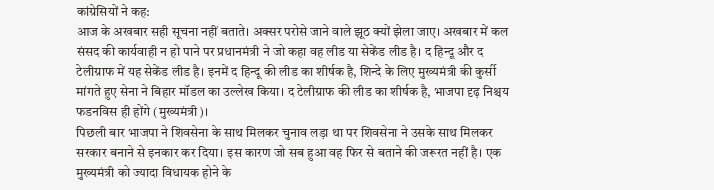कांग्रेसियों ने कह:
आज के अखबार सही सूचना नहीं बताते। अक्सर परोसे जाने वाले झूठ क्यों झेला जाए। अखबार में कल संसद की कार्यवाही न हो पाने पर प्रधानमंत्री ने जो कहा वह लीड या सेकेंड लीड है। द हिन्दू और द टेलीग्राफ में यह सेकेंड लीड है। इनमें द हिन्दू की लीड का शीर्षक है, शिन्दे के लिए मुख्यमंत्री की कुर्सी मांगते हुए सेना ने बिहार मॉडल का उल्लेख किया। द टेलीग्राफ की लीड का शीर्षक है, भाजपा दृढ़ निश्चय फडनविस ही होंगे (मुख्यमंत्री)।
पिछली बार भाजपा ने शिवसेना के साथ मिलकर चुनाव लड़ा था पर शिवसेना ने उसके साथ मिलकर सरकार बनाने से इनकार कर दिया। इस कारण जो सब हुआ वह फिर से बताने की जरूरत नहीं है। एक मुख्यमंत्री को ज्यादा विधायक होने के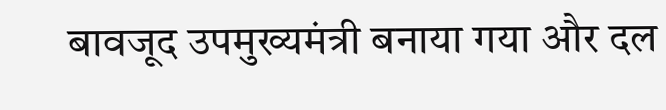बावजूद उपमुख्यमंत्री बनाया गया और दल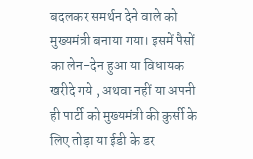बदलकर समर्थन देने वाले को मुख्यमंत्री बनाया गया। इसमें पैसों का लेन-देन हुआ या विधायक खरीदे गये , अथवा नहीं या अपनी ही पार्टी को मुख्यमंत्री की कुर्सी के लिए तोड़ा या ईडी के डर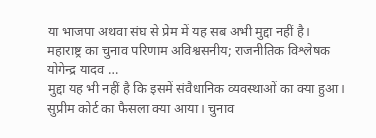या भाजपा अथवा संघ से प्रेम में यह सब अभी मुद्दा नहीं है।
महाराष्ट्र का चुनाव परिणाम अविश्वसनीय; राजनीतिक विश्लेषक योगेन्द्र यादव …
मुद्दा यह भी नहीं है कि इसमें संवैधानिक व्यवस्थाओं का क्या हुआ। सुप्रीम कोर्ट का फैसला क्या आया। चुनाव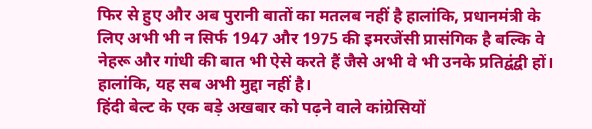फिर से हुए और अब पुरानी बातों का मतलब नहीं है हालांकि, प्रधानमंत्री के लिए अभी भी न सिर्फ 1947 और 1975 की इमरजेंसी प्रासंगिक है बल्कि वे नेहरू और गांधी की बात भी ऐसे करते हैं जैसे अभी वे भी उनके प्रतिद्वंद्वी हों। हालांकि, यह सब अभी मुद्दा नहीं है।
हिंदी बेल्ट के एक बड़े अखबार को पढ़ने वाले कांग्रेसियों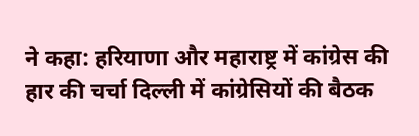ने कहा: हरियाणा और महाराष्ट्र में कांग्रेस की हार की चर्चा दिल्ली में कांग्रेसियों की बैठक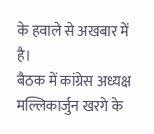के हवाले से अखबार में है।
बैठक में कांग्रेस अध्यक्ष मल्लिकार्जुन खरगे के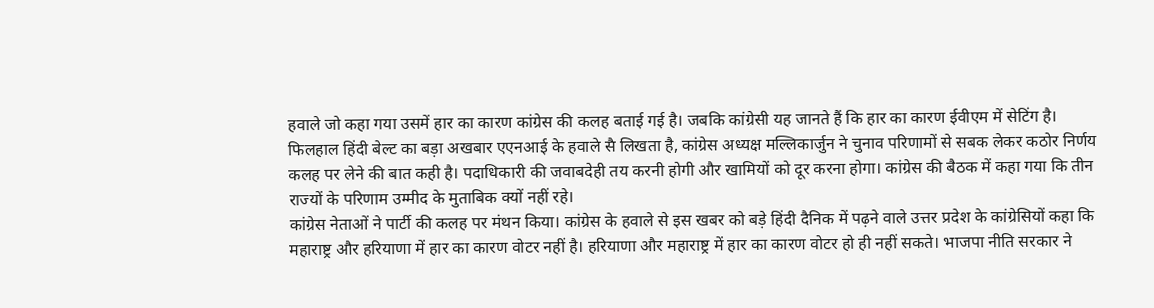हवाले जो कहा गया उसमें हार का कारण कांग्रेस की कलह बताई गई है। जबकि कांग्रेसी यह जानते हैं कि हार का कारण ईवीएम में सेटिंग है।
फिलहाल हिंदी बेल्ट का बड़ा अखबार एएनआई के हवाले सै लिखता है, कांग्रेस अध्यक्ष मल्लिकार्जुन ने चुनाव परिणामों से सबक लेकर कठोर निर्णय कलह पर लेने की बात कही है। पदाधिकारी की जवाबदेही तय करनी होगी और खामियों को दूर करना होगा। कांग्रेस की बैठक में कहा गया कि तीन राज्यों के परिणाम उम्मीद के मुताबिक क्यों नहीं रहे।
कांग्रेस नेताओं ने पार्टी की कलह पर मंथन किया। कांग्रेस के हवाले से इस खबर को बड़े हिंदी दैनिक में पढ़ने वाले उत्तर प्रदेश के कांग्रेसियों कहा कि महाराष्ट्र और हरियाणा में हार का कारण वोटर नहीं है। हरियाणा और महाराष्ट्र में हार का कारण वोटर हो ही नहीं सकते। भाजपा नीति सरकार ने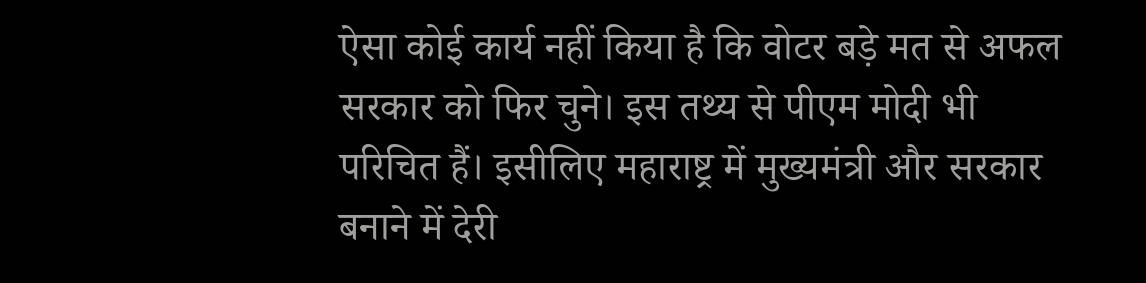ऐसा कोई कार्य नहीं किया है कि वोटर बड़े मत से अफल सरकार को फिर चुने। इस तथ्य से पीएम मोदी भी परिचित हैं। इसीलिए महाराष्ट्र में मुख्यमंत्री और सरकार बनाने में देरी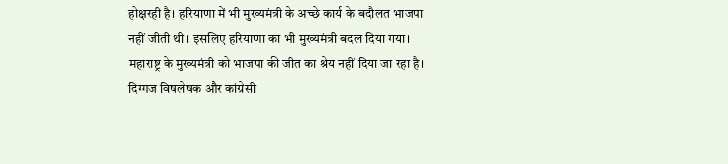होक्षरही है। हरियाणा में भी मुख्यमंत्री के अच्छे कार्य के बदौलत भाजपा नहीं जीती थी। इसलिए हरियाणा का भी मुख्यमंत्री बदल दिया गया। महाराष्ट्र के मुख्यमंत्री को भाजपा की जीत का श्रेय नहीं दिया जा रहा है।
दिग्गज विषलेषक और कांग्रेसी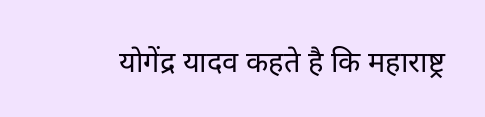योगेंद्र यादव कहते है कि महाराष्ट्र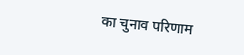का चुनाव परिणाम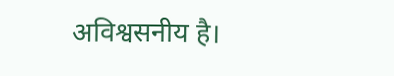अविश्वसनीय है।